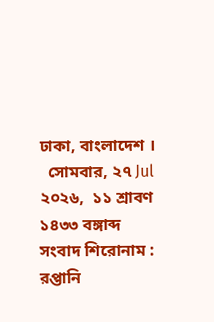ঢাকা, বাংলাদেশ ।
  সোমবার, ২৭ Jul ২০২৬,  ১১ শ্রাবণ ১৪৩৩ বঙ্গাব্দ
সংবাদ শিরোনাম :
রপ্তানি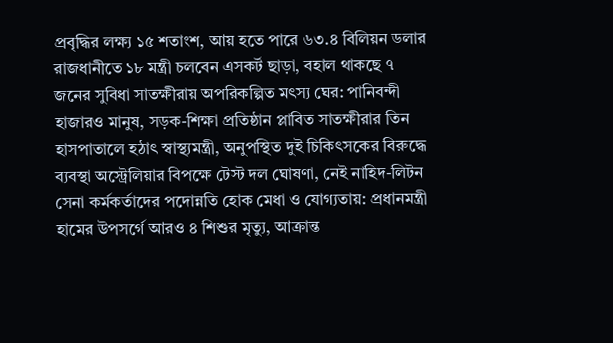প্রবৃদ্ধির লক্ষ্য ১৫ শতাংশ, আয় হতে পারে ৬৩.৪ বিলিয়ন ডলার রাজধানীতে ১৮ মন্ত্রী চলবেন এসকর্ট ছাড়া, বহাল থাকছে ৭ জনের সুবিধা সাতক্ষীরায় অপরিকল্পিত মৎস্য ঘের: পানিবন্দী হাজারও মানুষ, সড়ক-শিক্ষা প্রতিষ্ঠান প্লাবিত সাতক্ষীরার তিন হাসপাতালে হঠাৎ স্বাস্থ্যমন্ত্রী, অনুপস্থিত দুই চিকিৎসকের বিরুদ্ধে ব্যবস্থা অস্ট্রেলিয়ার বিপক্ষে টেস্ট দল ঘোষণা, নেই নাহিদ-লিটন সেনা কর্মকর্তাদের পদোন্নতি হোক মেধা ও যোগ্যতায়: প্রধানমন্ত্রী হামের উপসর্গে আরও ৪ শিশুর মৃত্যু, আক্রান্ত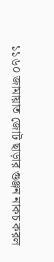১১৬০ জামায়াত জোট ছাড়ার গুঞ্জন নাকচ করল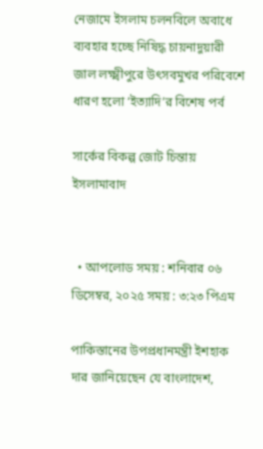নেজামে ইসলাম চলনবিলে অবাধে ব্যবহার হচ্ছে নিষিদ্ধ চায়নাদুয়ারী জাল লক্ষ্মীপুরে উৎসবমুখর পরিবেশে ধারণ হলো ‘ইত্যাদি’র বিশেষ পর্ব

সার্কের বিকল্প জোট চিন্তায় ইসলামাবাদ


  • আপলোড সময় : শনিবার ০৬ ডিসেম্বর, ২০২৫ সময় : ৩:২৩ পিএম

পাকিস্তানের উপপ্রধানমন্ত্রী ইশহাক দার জানিয়েছেন যে বাংলাদেশ,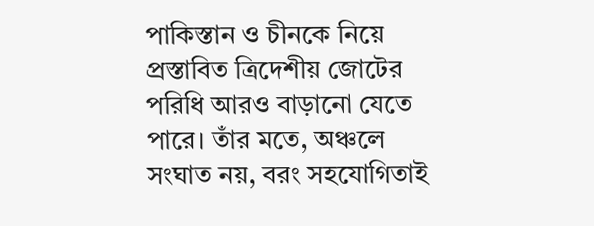পাকিস্তান ও চীনকে নিয়ে প্রস্তাবিত ত্রিদেশীয় জোটের পরিধি আরও বাড়ানো যেতে পারে। তাঁর মতে, অঞ্চলে সংঘাত নয়, বরং সহযোগিতাই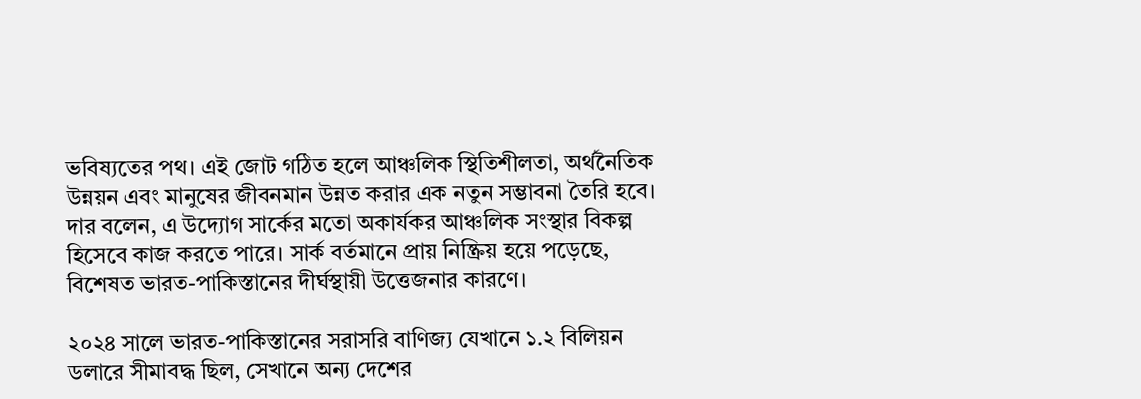ভবিষ্যতের পথ। এই জোট গঠিত হলে আঞ্চলিক স্থিতিশীলতা, অর্থনৈতিক উন্নয়ন এবং মানুষের জীবনমান উন্নত করার এক নতুন সম্ভাবনা তৈরি হবে। দার বলেন, এ উদ্যোগ সার্কের মতো অকার্যকর আঞ্চলিক সংস্থার বিকল্প হিসেবে কাজ করতে পারে। সার্ক বর্তমানে প্রায় নিষ্ক্রিয় হয়ে পড়েছে, বিশেষত ভারত-পাকিস্তানের দীর্ঘস্থায়ী উত্তেজনার কারণে।

২০২৪ সালে ভারত-পাকিস্তানের সরাসরি বাণিজ্য যেখানে ১.২ বিলিয়ন ডলারে সীমাবদ্ধ ছিল, সেখানে অন্য দেশের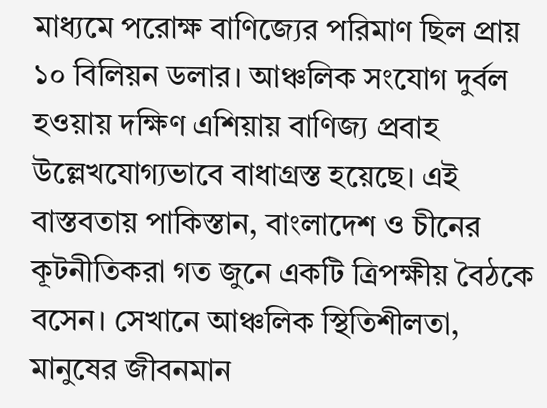মাধ্যমে পরোক্ষ বাণিজ্যের পরিমাণ ছিল প্রায় ১০ বিলিয়ন ডলার। আঞ্চলিক সংযোগ দুর্বল হওয়ায় দক্ষিণ এশিয়ায় বাণিজ্য প্রবাহ উল্লেখযোগ্যভাবে বাধাগ্রস্ত হয়েছে। এই বাস্তবতায় পাকিস্তান, বাংলাদেশ ও চীনের কূটনীতিকরা গত জুনে একটি ত্রিপক্ষীয় বৈঠকে বসেন। সেখানে আঞ্চলিক স্থিতিশীলতা, মানুষের জীবনমান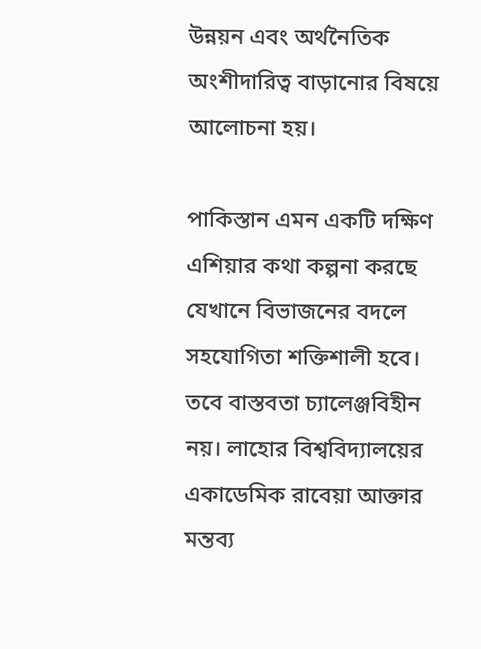উন্নয়ন এবং অর্থনৈতিক অংশীদারিত্ব বাড়ানোর বিষয়ে আলোচনা হয়।

পাকিস্তান এমন একটি দক্ষিণ এশিয়ার কথা কল্পনা করছে যেখানে বিভাজনের বদলে সহযোগিতা শক্তিশালী হবে। তবে বাস্তবতা চ্যালেঞ্জবিহীন নয়। লাহোর বিশ্ববিদ্যালয়ের একাডেমিক রাবেয়া আক্তার মন্তব্য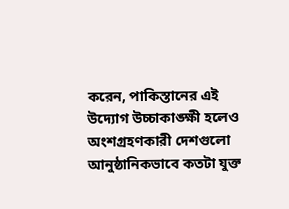করেন, পাকিস্তানের এই উদ্যোগ উচ্চাকাঙ্ক্ষী হলেও অংশগ্রহণকারী দেশগুলো আনুষ্ঠানিকভাবে কতটা যুক্ত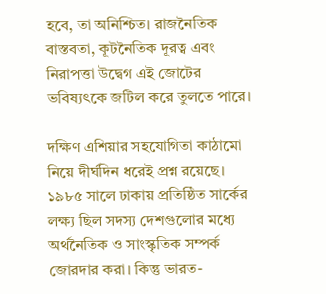হবে, তা অনিশ্চিত। রাজনৈতিক বাস্তবতা, কূটনৈতিক দূরত্ব এবং নিরাপত্তা উদ্বেগ এই জোটের ভবিষ্যৎকে জটিল করে তুলতে পারে।

দক্ষিণ এশিয়ার সহযোগিতা কাঠামো নিয়ে দীর্ঘদিন ধরেই প্রশ্ন রয়েছে। ১৯৮৫ সালে ঢাকায় প্রতিষ্ঠিত সার্কের লক্ষ্য ছিল সদস্য দেশগুলোর মধ্যে অর্থনৈতিক ও সাংস্কৃতিক সম্পর্ক জোরদার করা। কিন্তু ভারত-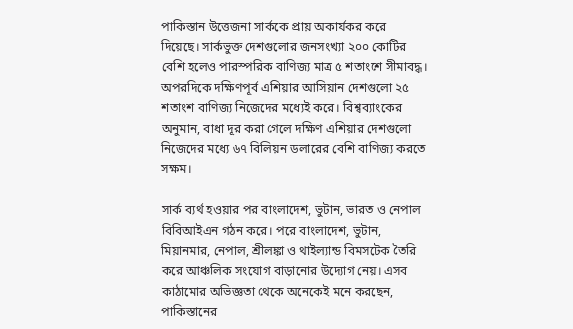পাকিস্তান উত্তেজনা সার্ককে প্রায় অকার্যকর করে দিয়েছে। সার্কভুক্ত দেশগুলোর জনসংখ্যা ২০০ কোটির বেশি হলেও পারস্পরিক বাণিজ্য মাত্র ৫ শতাংশে সীমাবদ্ধ। অপরদিকে দক্ষিণপূর্ব এশিয়ার আসিয়ান দেশগুলো ২৫ শতাংশ বাণিজ্য নিজেদের মধ্যেই করে। বিশ্বব্যাংকের অনুমান, বাধা দূর করা গেলে দক্ষিণ এশিয়ার দেশগুলো নিজেদের মধ্যে ৬৭ বিলিয়ন ডলারের বেশি বাণিজ্য করতে সক্ষম।

সার্ক ব্যর্থ হওয়ার পর বাংলাদেশ, ভুটান, ভারত ও নেপাল বিবিআইএন গঠন করে। পরে বাংলাদেশ, ভুটান, মিয়ানমার, নেপাল, শ্রীলঙ্কা ও থাইল্যান্ড বিমসটেক তৈরি করে আঞ্চলিক সংযোগ বাড়ানোর উদ্যোগ নেয়। এসব কাঠামোর অভিজ্ঞতা থেকে অনেকেই মনে করছেন, পাকিস্তানের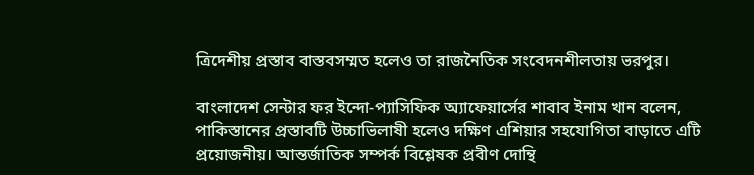ত্রিদেশীয় প্রস্তাব বাস্তবসম্মত হলেও তা রাজনৈতিক সংবেদনশীলতায় ভরপুর।

বাংলাদেশ সেন্টার ফর ইন্দো-প্যাসিফিক অ্যাফেয়ার্সের শাবাব ইনাম খান বলেন, পাকিস্তানের প্রস্তাবটি উচ্চাভিলাষী হলেও দক্ষিণ এশিয়ার সহযোগিতা বাড়াতে এটি প্রয়োজনীয়। আন্তর্জাতিক সম্পর্ক বিশ্লেষক প্রবীণ দোন্থি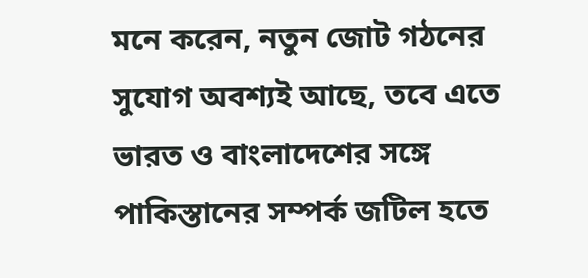মনে করেন, নতুন জোট গঠনের সুযোগ অবশ্যই আছে, তবে এতে ভারত ও বাংলাদেশের সঙ্গে পাকিস্তানের সম্পর্ক জটিল হতে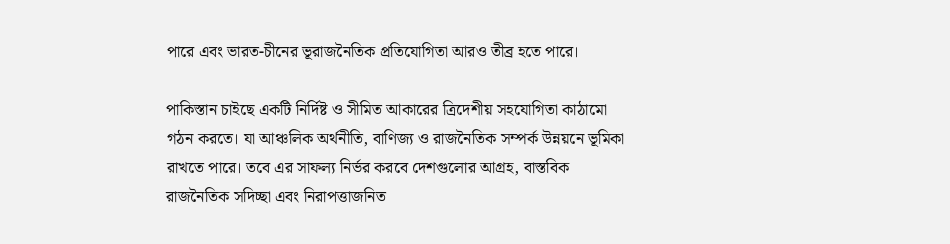পারে এবং ভারত-চীনের ভূরাজনৈতিক প্রতিযোগিতা আরও তীব্র হতে পারে।

পাকিস্তান চাইছে একটি নির্দিষ্ট ও সীমিত আকারের ত্রিদেশীয় সহযোগিতা কাঠামো গঠন করতে। যা আঞ্চলিক অর্থনীতি, বাণিজ্য ও রাজনৈতিক সম্পর্ক উন্নয়নে ভূমিকা রাখতে পারে। তবে এর সাফল্য নির্ভর করবে দেশগুলোর আগ্রহ, বাস্তবিক রাজনৈতিক সদিচ্ছা এবং নিরাপত্তাজনিত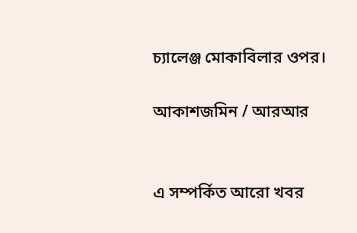চ্যালেঞ্জ মোকাবিলার ওপর।

আকাশজমিন / আরআর


এ সম্পর্কিত আরো খবর